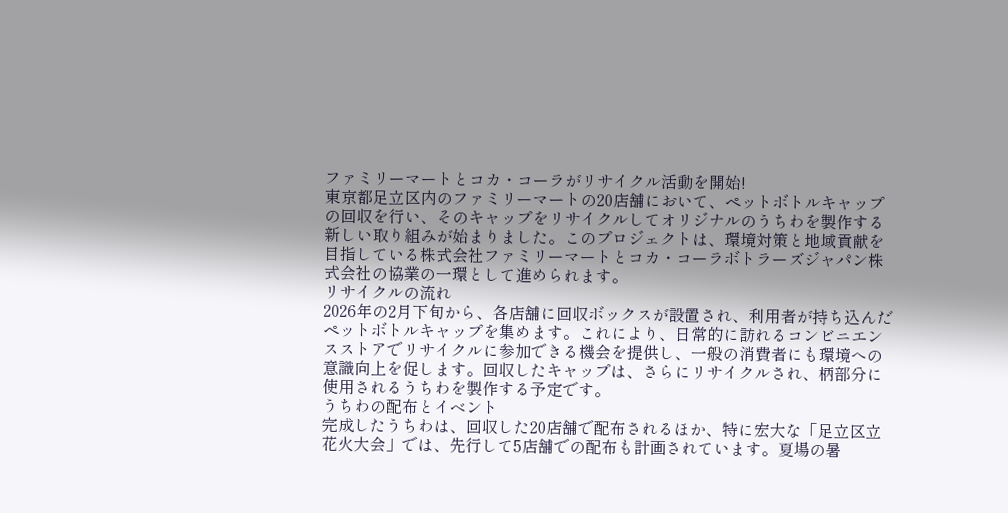ファミリーマートとコカ・コーラがリサイクル活動を開始!
東京都足立区内のファミリーマートの20店舗において、ペットボトルキャップの回収を行い、そのキャップをリサイクルしてオリジナルのうちわを製作する新しい取り組みが始まりました。このプロジェクトは、環境対策と地域貢献を目指している株式会社ファミリーマートとコカ・コーラボトラーズジャパン株式会社の協業の一環として進められます。
リサイクルの流れ
2026年の2月下旬から、各店舗に回収ボックスが設置され、利用者が持ち込んだペットボトルキャップを集めます。これにより、日常的に訪れるコンビニエンスストアでリサイクルに参加できる機会を提供し、一般の消費者にも環境への意識向上を促します。回収したキャップは、さらにリサイクルされ、柄部分に使用されるうちわを製作する予定です。
うちわの配布とイベント
完成したうちわは、回収した20店舗で配布されるほか、特に宏大な「足立区立花火大会」では、先行して5店舗での配布も計画されています。夏場の暑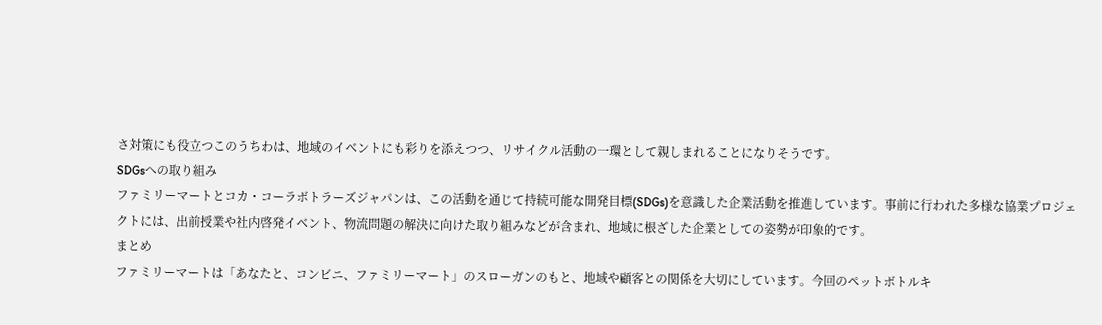さ対策にも役立つこのうちわは、地域のイベントにも彩りを添えつつ、リサイクル活動の一環として親しまれることになりそうです。
SDGsへの取り組み
ファミリーマートとコカ・コーラボトラーズジャパンは、この活動を通じて持続可能な開発目標(SDGs)を意識した企業活動を推進しています。事前に行われた多様な協業プロジェクトには、出前授業や社内啓発イベント、物流問題の解決に向けた取り組みなどが含まれ、地域に根ざした企業としての姿勢が印象的です。
まとめ
ファミリーマートは「あなたと、コンビニ、ファミリーマート」のスローガンのもと、地域や顧客との関係を大切にしています。今回のペットボトルキ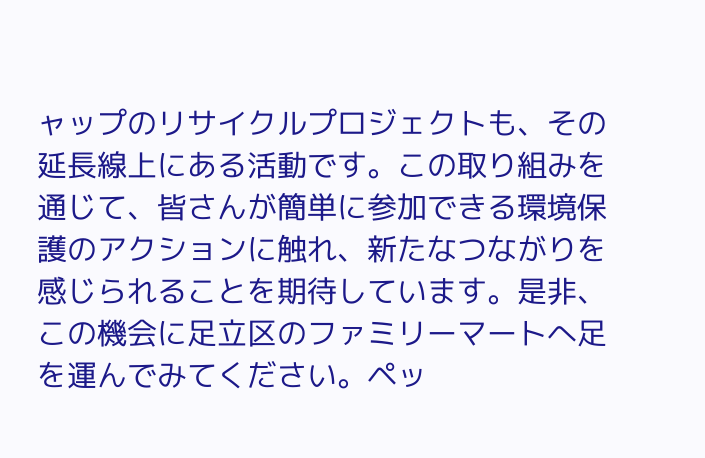ャップのリサイクルプロジェクトも、その延長線上にある活動です。この取り組みを通じて、皆さんが簡単に参加できる環境保護のアクションに触れ、新たなつながりを感じられることを期待しています。是非、この機会に足立区のファミリーマートへ足を運んでみてください。ペッ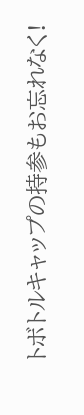トボトルキャップの持参もお忘れなく!